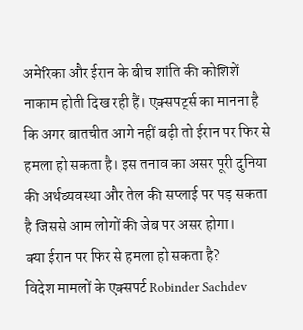अमेरिका और ईरान के बीच शांति की कोशिशें नाकाम होती दिख रही हैं। एक्सपर्ट्स का मानना है कि अगर बातचीत आगे नहीं बढ़ी तो ईरान पर फिर से हमला हो सकता है। इस तनाव का असर पूरी दुनिया की अर्थव्यवस्था और तेल की सप्लाई पर पड़ सकता है जिससे आम लोगों की जेब पर असर होगा।
क्या ईरान पर फिर से हमला हो सकता है?
विदेश मामलों के एक्सपर्ट Robinder Sachdev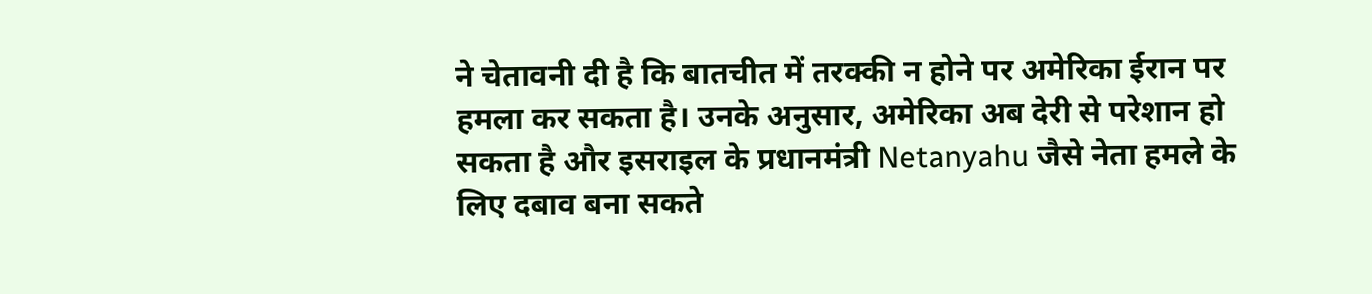ने चेतावनी दी है कि बातचीत में तरक्की न होने पर अमेरिका ईरान पर हमला कर सकता है। उनके अनुसार, अमेरिका अब देरी से परेशान हो सकता है और इसराइल के प्रधानमंत्री Netanyahu जैसे नेता हमले के लिए दबाव बना सकते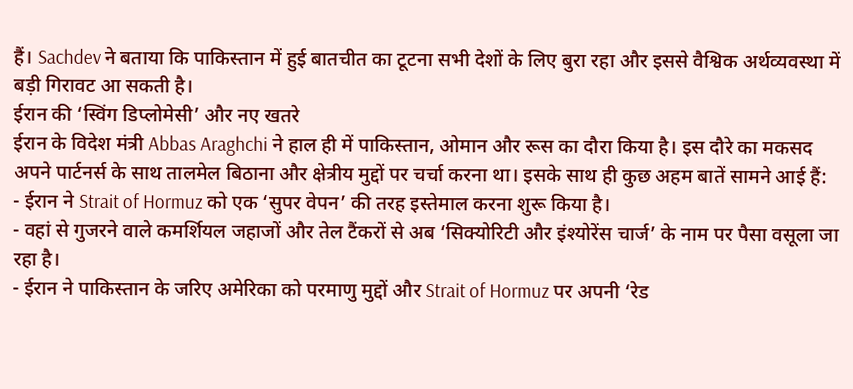हैं। Sachdev ने बताया कि पाकिस्तान में हुई बातचीत का टूटना सभी देशों के लिए बुरा रहा और इससे वैश्विक अर्थव्यवस्था में बड़ी गिरावट आ सकती है।
ईरान की ‘स्विंग डिप्लोमेसी’ और नए खतरे
ईरान के विदेश मंत्री Abbas Araghchi ने हाल ही में पाकिस्तान, ओमान और रूस का दौरा किया है। इस दौरे का मकसद अपने पार्टनर्स के साथ तालमेल बिठाना और क्षेत्रीय मुद्दों पर चर्चा करना था। इसके साथ ही कुछ अहम बातें सामने आई हैं:
- ईरान ने Strait of Hormuz को एक ‘सुपर वेपन’ की तरह इस्तेमाल करना शुरू किया है।
- वहां से गुजरने वाले कमर्शियल जहाजों और तेल टैंकरों से अब ‘सिक्योरिटी और इंश्योरेंस चार्ज’ के नाम पर पैसा वसूला जा रहा है।
- ईरान ने पाकिस्तान के जरिए अमेरिका को परमाणु मुद्दों और Strait of Hormuz पर अपनी ‘रेड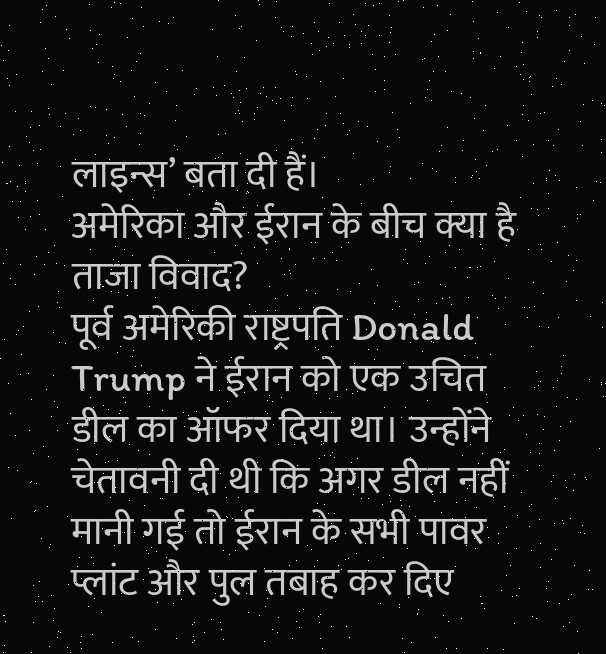लाइन्स’ बता दी हैं।
अमेरिका और ईरान के बीच क्या है ताजा विवाद?
पूर्व अमेरिकी राष्ट्रपति Donald Trump ने ईरान को एक उचित डील का ऑफर दिया था। उन्होंने चेतावनी दी थी कि अगर डील नहीं मानी गई तो ईरान के सभी पावर प्लांट और पुल तबाह कर दिए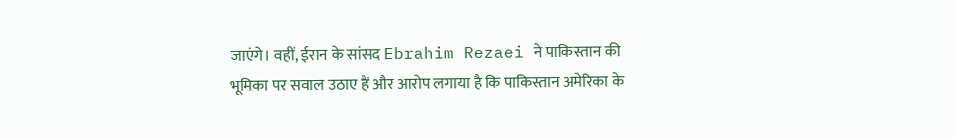जाएंगे। वहीं, ईरान के सांसद Ebrahim Rezaei ने पाकिस्तान की भूमिका पर सवाल उठाए हैं और आरोप लगाया है कि पाकिस्तान अमेरिका के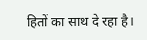हितों का साथ दे रहा है।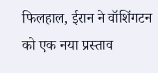फिलहाल, ईरान ने वॉशिंगटन को एक नया प्रस्ताव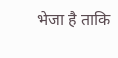भेजा है ताकि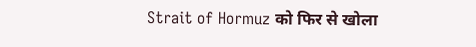Strait of Hormuz को फिर से खोला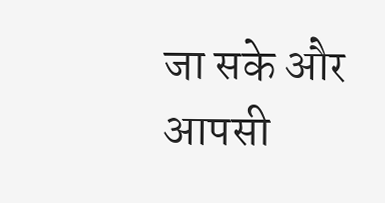जा सके और आपसी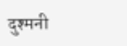दुश्मनी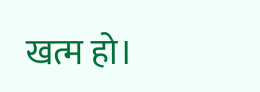खत्म हो।